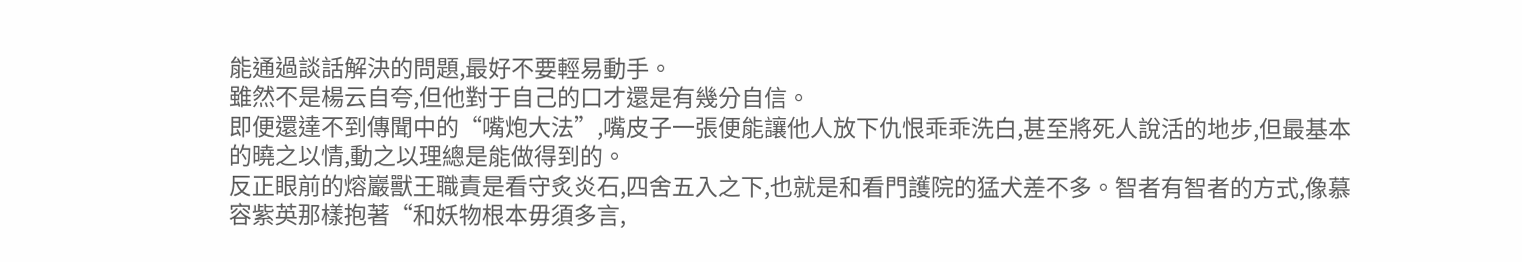能通過談話解決的問題,最好不要輕易動手。
雖然不是楊云自夸,但他對于自己的口才還是有幾分自信。
即便還達不到傳聞中的“嘴炮大法”,嘴皮子一張便能讓他人放下仇恨乖乖洗白,甚至將死人說活的地步,但最基本的曉之以情,動之以理總是能做得到的。
反正眼前的熔巖獸王職責是看守炙炎石,四舍五入之下,也就是和看門護院的猛犬差不多。智者有智者的方式,像慕容紫英那樣抱著“和妖物根本毋須多言,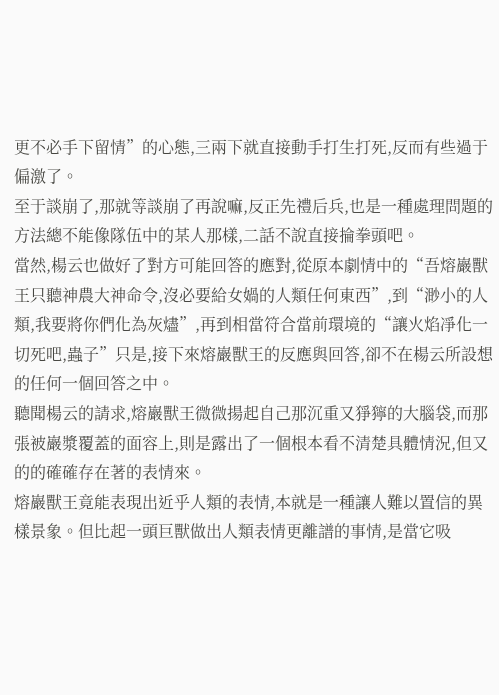更不必手下留情”的心態,三兩下就直接動手打生打死,反而有些過于偏激了。
至于談崩了,那就等談崩了再說嘛,反正先禮后兵,也是一種處理問題的方法總不能像隊伍中的某人那樣,二話不說直接掄拳頭吧。
當然,楊云也做好了對方可能回答的應對,從原本劇情中的“吾熔巖獸王只聽神農大神命令,沒必要給女媧的人類任何東西”,到“渺小的人類,我要將你們化為灰燼”,再到相當符合當前環境的“讓火焰凈化一切死吧,蟲子”只是,接下來熔巖獸王的反應與回答,卻不在楊云所設想的任何一個回答之中。
聽聞楊云的請求,熔巖獸王微微揚起自己那沉重又猙獰的大腦袋,而那張被巖漿覆蓋的面容上,則是露出了一個根本看不清楚具體情況,但又的的確確存在著的表情來。
熔巖獸王竟能表現出近乎人類的表情,本就是一種讓人難以置信的異樣景象。但比起一頭巨獸做出人類表情更離譜的事情,是當它吸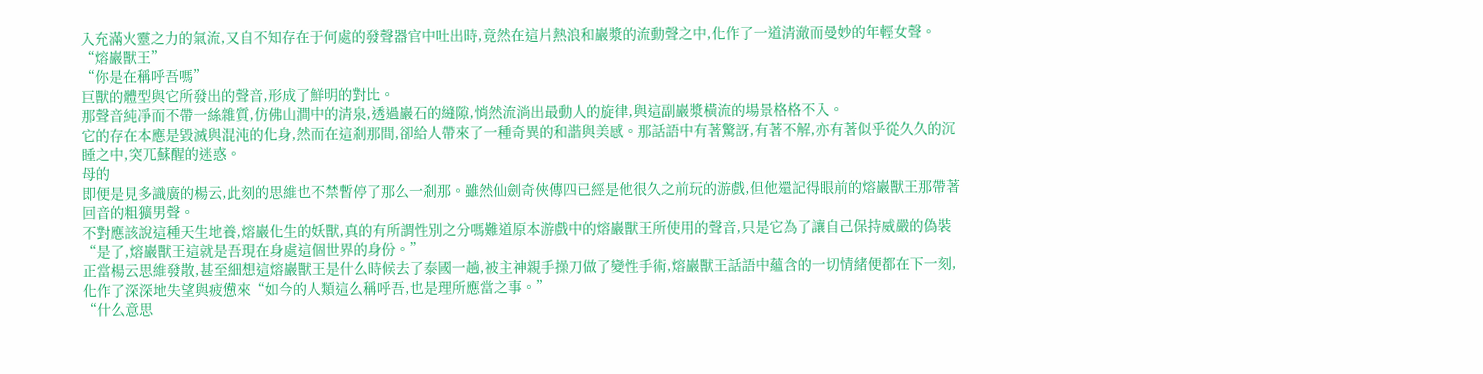入充滿火靈之力的氣流,又自不知存在于何處的發聲器官中吐出時,竟然在這片熱浪和巖漿的流動聲之中,化作了一道清澈而曼妙的年輕女聲。
“熔巖獸王”
“你是在稱呼吾嗎”
巨獸的體型與它所發出的聲音,形成了鮮明的對比。
那聲音純凈而不帶一絲雜質,仿佛山澗中的清泉,透過巖石的縫隙,悄然流淌出最動人的旋律,與這副巖漿橫流的場景格格不入。
它的存在本應是毀滅與混沌的化身,然而在這剎那間,卻給人帶來了一種奇異的和諧與美感。那話語中有著驚訝,有著不解,亦有著似乎從久久的沉睡之中,突兀蘇醒的迷惑。
母的
即便是見多識廣的楊云,此刻的思維也不禁暫停了那么一剎那。雖然仙劍奇俠傳四已經是他很久之前玩的游戲,但他還記得眼前的熔巖獸王那帶著回音的粗獷男聲。
不對應該說這種天生地養,熔巖化生的妖獸,真的有所謂性別之分嗎難道原本游戲中的熔巖獸王所使用的聲音,只是它為了讓自己保持威嚴的偽裝
“是了,熔巖獸王這就是吾現在身處這個世界的身份。”
正當楊云思維發散,甚至細想這熔巖獸王是什么時候去了泰國一趟,被主神親手操刀做了變性手術,熔巖獸王話語中蘊含的一切情緒便都在下一刻,化作了深深地失望與疲憊來“如今的人類這么稱呼吾,也是理所應當之事。”
“什么意思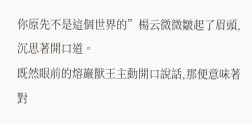你原先不是這個世界的”楊云微微皺起了眉頭,沉思著開口道。
既然眼前的熔巖獸王主動開口說話,那便意味著對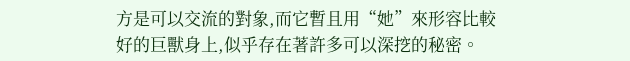方是可以交流的對象,而它暫且用“她”來形容比較好的巨獸身上,似乎存在著許多可以深挖的秘密。